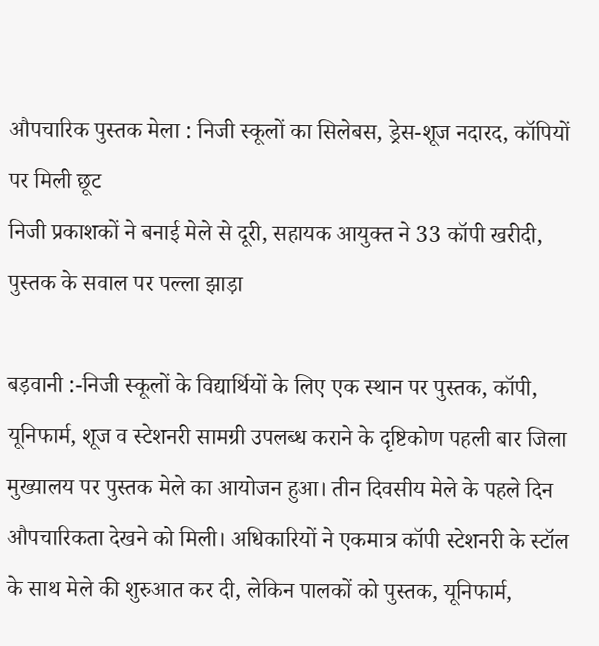औपचारिक पुस्तक मेला : निजी स्कूलों का सिलेबस, ड्रेस-शूज नदारद, कॉपियों पर मिली छूट
निजी प्रकाशकों ने बनाई मेले से दूरी, सहायक आयुक्त ने 33 कॉपी खरीदी, पुस्तक के सवाल पर पल्ला झाड़ा

बड़वानी :-निजी स्कूलों के विद्यार्थियों के लिए एक स्थान पर पुस्तक, कॉपी, यूनिफार्म, शूज व स्टेशनरी सामग्री उपलब्ध कराने के दृष्टिकोण पहली बार जिला मुख्यालय पर पुस्तक मेले का आयोजन हुआ। तीन दिवसीय मेले के पहले दिन औपचारिकता देखने को मिली। अधिकारियों ने एकमात्र कॉपी स्टेशनरी के स्टॉल के साथ मेले की शुरुआत कर दी, लेकिन पालकों को पुस्तक, यूनिफार्म,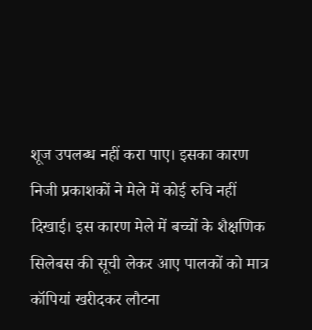शूज उपलब्ध नहीं करा पाए। इसका कारण निजी प्रकाशकों ने मेले में कोई रुचि नहीं दिखाई। इस कारण मेले में बच्चों के शैक्षणिक सिलेबस की सूची लेकर आए पालकों को मात्र कॉपियां खरीदकर लौटना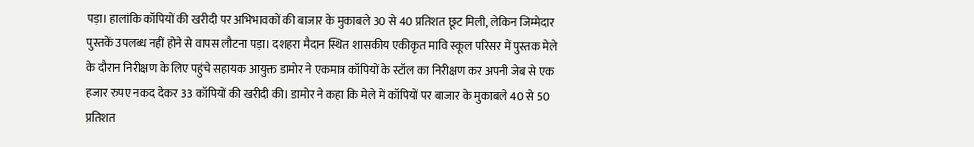पड़ा। हालांकि कॉपियों की खरीदी पर अभिभावकों की बाजार के मुकाबले 30 से 40 प्रतिशत छूट मिली, लेकिन जिम्मेदार पुस्तकें उपलब्ध नहीं होने से वापस लौटना पड़ा। दशहरा मैदान स्थित शासकीय एकीकृत मावि स्कूल परिसर में पुस्तक मेले के दौरान निरीक्षण के लिए पहुंचे सहायक आयुक्त डामोर ने एकमात्र कॉपियों के स्टॉल का निरीक्षण कर अपनी जेब से एक हजार रुपए नकद देकर 33 कॉपियों की खरीदी की। डामोर ने कहा कि मेले में कॉपियों पर बाजार के मुकाबले 40 से 50 प्रतिशत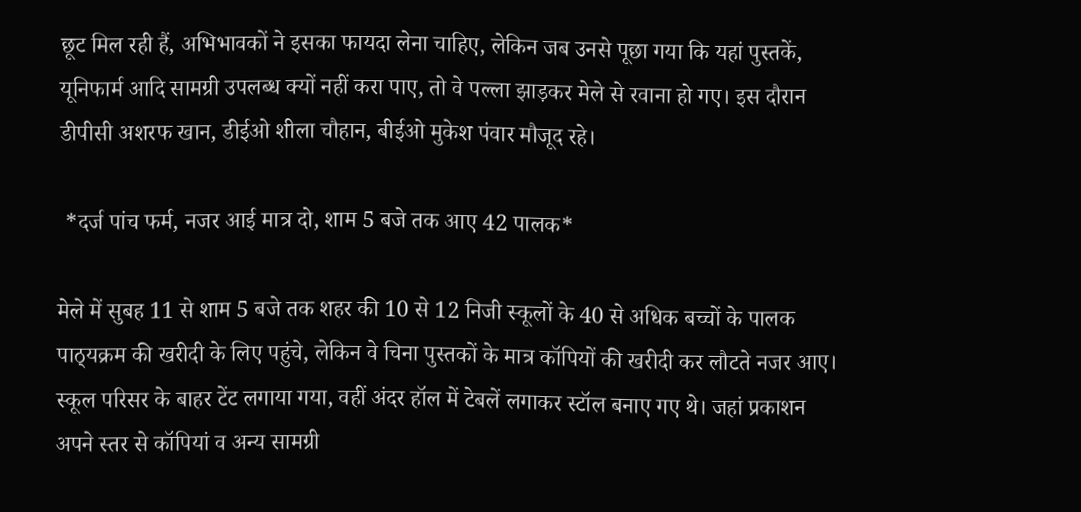छूट मिल रही हैं, अभिभावकों ने इसका फायदा लेना चाहिए, लेकिन जब उनसे पूछा गया कि यहां पुस्तकें, यूनिफार्म आदि सामग्री उपलब्ध क्यों नहीं करा पाए, तो वे पल्ला झाड़कर मेले से रवाना हो गए। इस दौरान डीपीसी अशरफ खान, डीईओ शीला चौहान, बीईओ मुकेश पंवार मौजूद रहे।

 *दर्ज पांच फर्म, नजर आई मात्र दो, शाम 5 बजे तक आए 42 पालक*

मेले में सुबह 11 से शाम 5 बजे तक शहर की 10 से 12 निजी स्कूलों के 40 से अधिक बच्चों के पालक पाठ्‌यक्रम की खरीदी के लिए पहुंचे, लेकिन वे चिना पुस्तकों के मात्र कॉपियों की खरीदी कर लौटते नजर आए। स्कूल परिसर के बाहर टेंट लगाया गया, वहीं अंदर हॉल में टेबलें लगाकर स्टॉल बनाए गए थे। जहां प्रकाशन अपने स्तर से कॉपियां व अन्य सामग्री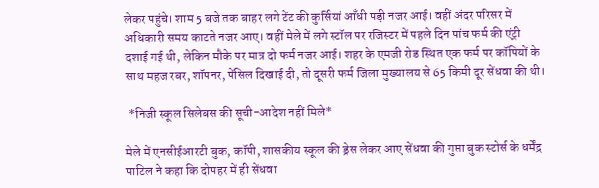लेकर पहुंचे। शाम 5 बजे तक बाहर लगे टेंट की कुर्सियां आँधी पड़ी नजर आई। वहीं अंदर परिसर में अधिकारी समय काटते नजर आए। वहीं मेले में लगे स्टॉल पर रजिस्टर में पहले दिन पांच फर्म की एंट्री दशाई गई थी, लेकिन मौके पर मात्र दो फर्म नजर आई। शहर के एमजी रोड स्थित एक फर्म पर कॉपियों के साथ महज रबर, शॉपनर, पेंसिल दिखाई दी, तो दूसरी फर्म जिला मुख्यालय से 65 किमी दूर सेंधवा की थी।

 *निजी स्कूल सिलेबस की सूची-आदेश नहीं मिले*

मेले में एनसीईआरटी बुक, कॉपी, शासकीय स्कूल की ड्रेस लेकर आए सेंधवा की गुप्ता बुक स्टोर्स के धर्मेंद्र पाटिल ने कहा कि दोपहर में ही सेंधवा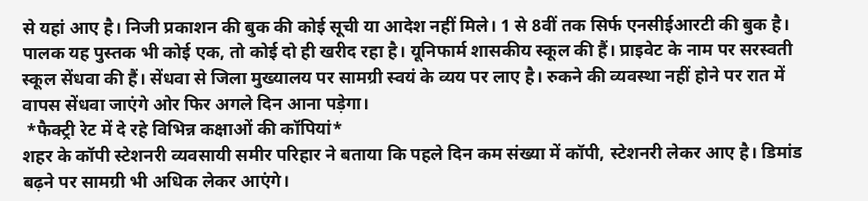से यहां आए है। निजी प्रकाशन की बुक की कोई सूची या आदेश नहीं मिले। 1 से 8वीं तक सिर्फ एनसीईआरटी की बुक है। पालक यह पुस्तक भी कोई एक, तो कोई दो ही खरीद रहा है। यूनिफार्म शासकीय स्कूल की हैं। प्राइवेट के नाम पर सरस्वती स्कूल सेंधवा की हैं। सेंधवा से जिला मुख्यालय पर सामग्री स्वयं के व्यय पर लाए है। रुकने की व्यवस्था नहीं होने पर रात में वापस सेंधवा जाएंगे ओर फिर अगले दिन आना पड़ेगा।
 *फैक्ट्री रेट में दे रहे विभिन्न कक्षाओं की कॉपियां*
शहर के कॉपी स्टेशनरी व्यवसायी समीर परिहार ने बताया कि पहले दिन कम संख्या में कॉपी, स्टेशनरी लेकर आए है। डिमांड बढ़ने पर सामग्री भी अधिक लेकर आएंगे।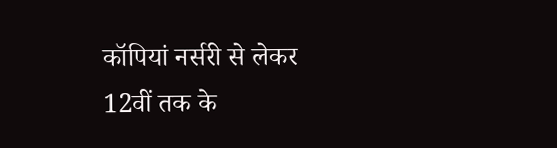कॉपियां नर्सरी से लेकर 12वीं तक के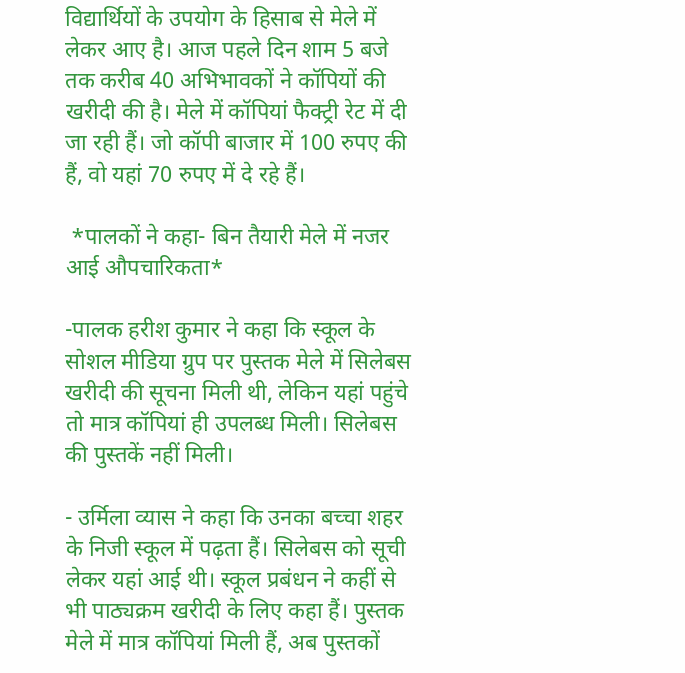विद्यार्थियों के उपयोग के हिसाब से मेले में लेकर आए है। आज पहले दिन शाम 5 बजे तक करीब 40 अभिभावकों ने कॉपियों की खरीदी की है। मेले में कॉपियां फैक्ट्री रेट में दी जा रही हैं। जो कॉपी बाजार में 100 रुपए की हैं, वो यहां 70 रुपए में दे रहे हैं।

 *पालकों ने कहा- बिन तैयारी मेले में नजर आई औपचारिकता*

-पालक हरीश कुमार ने कहा कि स्कूल के सोशल मीडिया ग्रुप पर पुस्तक मेले में सिलेबस खरीदी की सूचना मिली थी, लेकिन यहां पहुंचे तो मात्र कॉपियां ही उपलब्ध मिली। सिलेबस की पुस्तकें नहीं मिली।

- उर्मिला व्यास ने कहा कि उनका बच्चा शहर के निजी स्कूल में पढ़‌ता हैं। सिलेबस को सूची लेकर यहां आई थी। स्कूल प्रबंधन ने कहीं से भी पाठ्यक्रम खरीदी के लिए कहा हैं। पुस्तक मेले में मात्र कॉपियां मिली हैं, अब पुस्तकों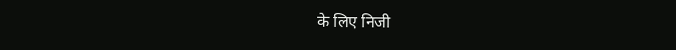के लिए निजी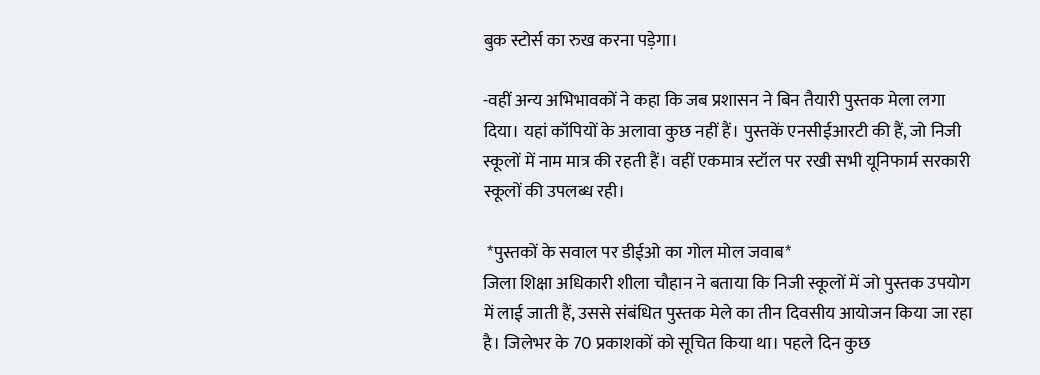बुक स्टोर्स का रुख करना पड़ेगा।

-वहीं अन्य अभिभावकों ने कहा कि जब प्रशासन ने बिन तैयारी पुस्तक मेला लगा दिया। यहां कॉपियों के अलावा कुछ नहीं हैं। पुस्तकें एनसीईआरटी की हैं, जो निजी स्कूलों में नाम मात्र की रहती हैं। वहीं एकमात्र स्टॉल पर रखी सभी यूनिफार्म सरकारी स्कूलों की उपलब्ध रही।

 *पुस्तकों के सवाल पर डीईओ का गोल मोल जवाब*
जिला शिक्षा अधिकारी शीला चौहान ने बताया कि निजी स्कूलों में जो पुस्तक उपयोग में लाई जाती हैं, उससे संबंधित पुस्तक मेले का तीन दिवसीय आयोजन किया जा रहा है। जिलेभर के 70 प्रकाशकों को सूचित किया था। पहले दिन कुछ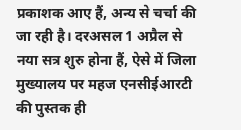प्रकाशक आए हैं, अन्य से चर्चा की जा रही है। दरअसल 1 अप्रैल से नया सत्र शुरु होना हैं, ऐसे में जिला मुख्यालय पर महज एनसीईआरटी की पुस्तक ही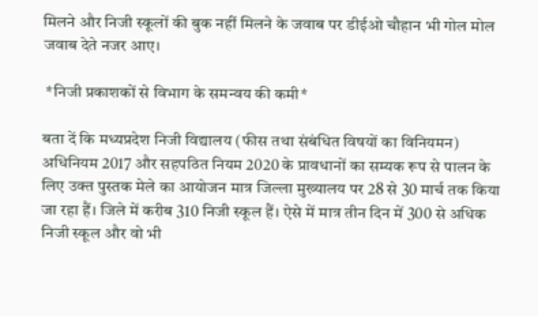मिलने और निजी स्कूलों की बुक नहीं मिलने के जवाब पर डीईओ चौहान भी गोल मोल जवाब देते नजर आए।

 *निजी प्रकाशकों से विभाग के समन्वय की कमी*

बता दें कि मध्यप्रदेश निजी विद्यालय (फीस तथा संबंधित विषयों का विनियमन) अधिनियम 2017 और सहपठित नियम 2020 के प्रावधानों का सम्यक रूप से पालन के लिए उक्त पुस्तक मेले का आयोजन मात्र जिल्ला मुख्यालय पर 28 से 30 मार्च तक किया जा रहा हैं। जिले में करीब 310 निजी स्कूल हैं। ऐसे में मात्र तीन दिन में 300 से अधिक निजी स्कूल और वो भी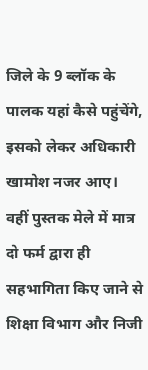जिले के 9 ब्लॉक के पालक यहां कैसे पहुंचेंगे, इसको लेकर अधिकारी खामोश नजर आए। वहीं पुस्तक मेले में मात्र दो फर्म द्वारा ही सहभागिता किए जाने से शिक्षा विभाग और निजी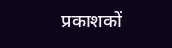प्रकाशकों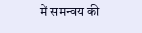में समन्वय की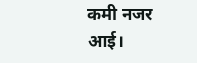कमी नजर आई।